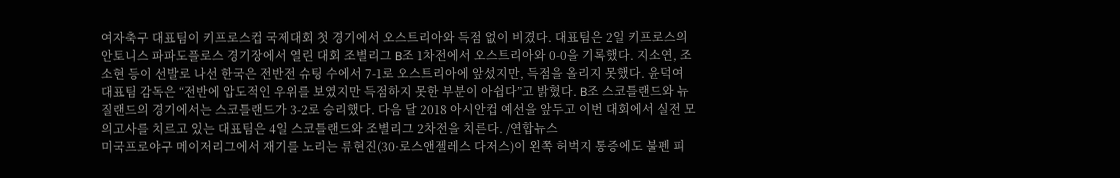여자축구 대표팀이 키프로스컵 국제대회 첫 경기에서 오스트리아와 득점 없이 비겼다. 대표팀은 2일 키프로스의 안토니스 파파도플로스 경기장에서 열린 대회 조별리그 B조 1차전에서 오스트리아와 0-0을 기록했다. 지소연, 조소현 등이 선발로 나선 한국은 전반전 슈팅 수에서 7-1로 오스트리아에 앞섰지만, 득점을 올리지 못했다. 윤덕여 대표팀 감독은 “전반에 압도적인 우위를 보였지만 득점하지 못한 부분이 아쉽다”고 밝혔다. B조 스코틀랜드와 뉴질랜드의 경기에서는 스코틀랜드가 3-2로 승리했다. 다음 달 2018 아시안컵 예선을 앞두고 이번 대회에서 실전 모의고사를 치르고 있는 대표팀은 4일 스코틀랜드와 조별리그 2차전을 치른다. /연합뉴스
미국프로야구 메이저리그에서 재기를 노리는 류현진(30·로스앤젤레스 다저스)이 왼쪽 허벅지 통증에도 불펜 피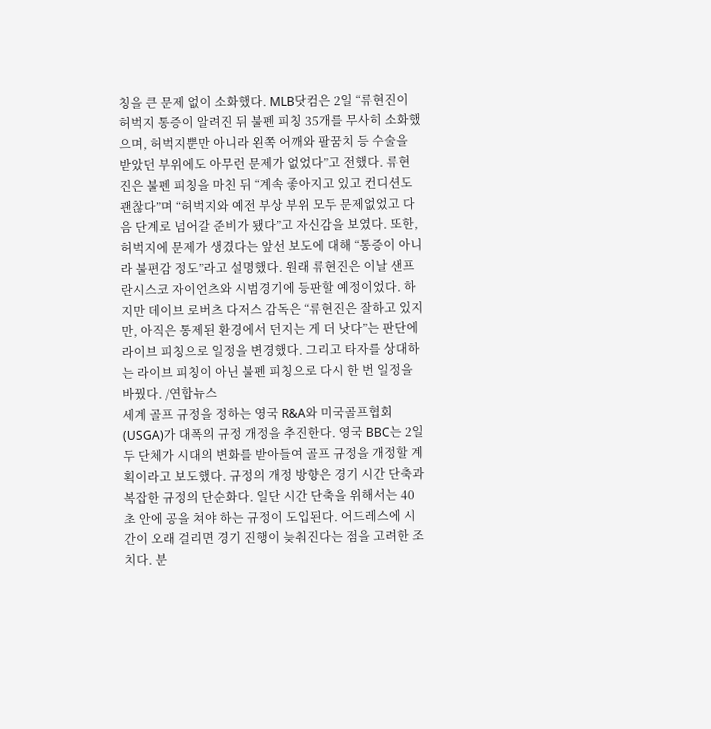칭을 큰 문제 없이 소화했다. MLB닷컴은 2일 “류현진이 허벅지 통증이 알려진 뒤 불펜 피칭 35개를 무사히 소화했으며, 허벅지뿐만 아니라 왼쪽 어깨와 팔꿈치 등 수술을 받았던 부위에도 아무런 문제가 없었다”고 전했다. 류현진은 불펜 피칭을 마친 뒤 “계속 좋아지고 있고 컨디션도 괜찮다”며 “허벅지와 예전 부상 부위 모두 문제없었고 다음 단계로 넘어갈 준비가 됐다”고 자신감을 보였다. 또한, 허벅지에 문제가 생겼다는 앞선 보도에 대해 “통증이 아니라 불편감 정도”라고 설명했다. 원래 류현진은 이날 샌프란시스코 자이언츠와 시범경기에 등판할 예정이었다. 하지만 데이브 로버츠 다저스 감독은 “류현진은 잘하고 있지만, 아직은 통제된 환경에서 던지는 게 더 낫다”는 판단에 라이브 피칭으로 일정을 변경했다. 그리고 타자를 상대하는 라이브 피칭이 아닌 불펜 피칭으로 다시 한 번 일정을 바꿨다. /연합뉴스
세계 골프 규정을 정하는 영국 R&A와 미국골프협회(USGA)가 대폭의 규정 개정을 추진한다. 영국 BBC는 2일 두 단체가 시대의 변화를 받아들여 골프 규정을 개정할 계획이라고 보도했다. 규정의 개정 방향은 경기 시간 단축과 복잡한 규정의 단순화다. 일단 시간 단축을 위해서는 40초 안에 공을 쳐야 하는 규정이 도입된다. 어드레스에 시간이 오래 걸리면 경기 진행이 늦춰진다는 점을 고려한 조치다. 분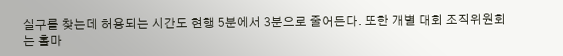실구를 찾는데 허용되는 시간도 현행 5분에서 3분으로 줄어든다. 또한 개별 대회 조직위원회는 홀마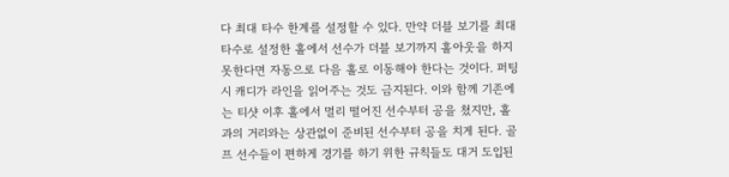다 최대 타수 한계를 설정할 수 있다. 만약 더블 보기를 최대 타수로 설정한 홀에서 선수가 더블 보기까지 홀아웃을 하지 못한다면 자동으로 다음 홀로 이동해야 한다는 것이다. 퍼팅 시 캐디가 라인을 읽어주는 것도 금지된다. 이와 함께 기존에는 티샷 이후 홀에서 멀리 떨어진 선수부터 공을 쳤지만, 홀과의 거리와는 상관없이 준비된 선수부터 공을 치게 된다. 골프 선수들이 편하게 경기를 하기 위한 규칙들도 대거 도입된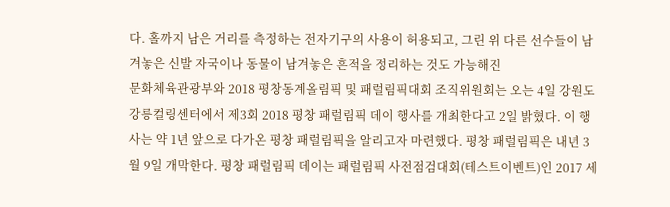다. 홀까지 남은 거리를 측정하는 전자기구의 사용이 허용되고, 그린 위 다른 선수들이 남겨놓은 신발 자국이나 동물이 남겨놓은 흔적을 정리하는 것도 가능해진
문화체육관광부와 2018 평창동계올림픽 및 패럴림픽대회 조직위원회는 오는 4일 강원도 강릉컬링센터에서 제3회 2018 평창 패럴림픽 데이 행사를 개최한다고 2일 밝혔다. 이 행사는 약 1년 앞으로 다가온 평창 패럴림픽을 알리고자 마련했다. 평창 패럴림픽은 내년 3월 9일 개막한다. 평창 패럴림픽 데이는 패럴림픽 사전점검대회(테스트이벤트)인 2017 세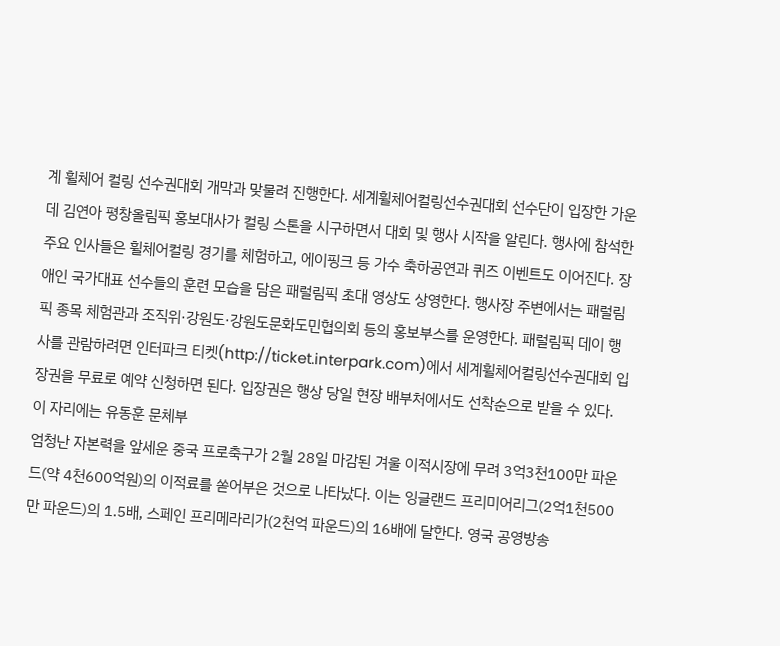계 휠체어 컬링 선수권대회 개막과 맞물려 진행한다. 세계휠체어컬링선수권대회 선수단이 입장한 가운데 김연아 평창올림픽 홍보대사가 컬링 스톤을 시구하면서 대회 및 행사 시작을 알린다. 행사에 참석한 주요 인사들은 휠체어컬링 경기를 체험하고, 에이핑크 등 가수 축하공연과 퀴즈 이벤트도 이어진다. 장애인 국가대표 선수들의 훈련 모습을 담은 패럴림픽 초대 영상도 상영한다. 행사장 주변에서는 패럴림픽 종목 체험관과 조직위·강원도·강원도문화도민협의회 등의 홍보부스를 운영한다. 패럴림픽 데이 행사를 관람하려면 인터파크 티켓(http://ticket.interpark.com)에서 세계휠체어컬링선수권대회 입장권을 무료로 예약 신청하면 된다. 입장권은 행상 당일 현장 배부처에서도 선착순으로 받을 수 있다. 이 자리에는 유동훈 문체부
엄청난 자본력을 앞세운 중국 프로축구가 2월 28일 마감된 겨울 이적시장에 무려 3억3천100만 파운드(약 4천600억원)의 이적료를 쏟어부은 것으로 나타났다. 이는 잉글랜드 프리미어리그(2억1천500만 파운드)의 1.5배, 스페인 프리메라리가(2천억 파운드)의 16배에 달한다. 영국 공영방송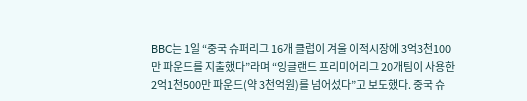BBC는 1일 “중국 슈퍼리그 16개 클럽이 겨울 이적시장에 3억3천100만 파운드를 지출했다”라며 “잉글랜드 프리미어리그 20개팀이 사용한 2억1천500만 파운드(약 3천억원)를 넘어섰다”고 보도했다. 중국 슈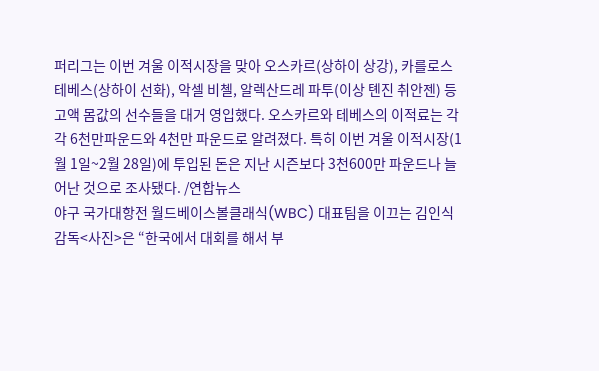퍼리그는 이번 겨울 이적시장을 맞아 오스카르(상하이 상강), 카를로스 테베스(상하이 선화), 악셀 비첼, 알렉산드레 파투(이상 톈진 취안젠) 등 고액 몸값의 선수들을 대거 영입했다. 오스카르와 테베스의 이적료는 각각 6천만파운드와 4천만 파운드로 알려졌다. 특히 이번 겨울 이적시장(1월 1일~2월 28일)에 투입된 돈은 지난 시즌보다 3천600만 파운드나 늘어난 것으로 조사됐다. /연합뉴스
야구 국가대항전 월드베이스볼클래식(WBC) 대표팀을 이끄는 김인식 감독<사진>은 “한국에서 대회를 해서 부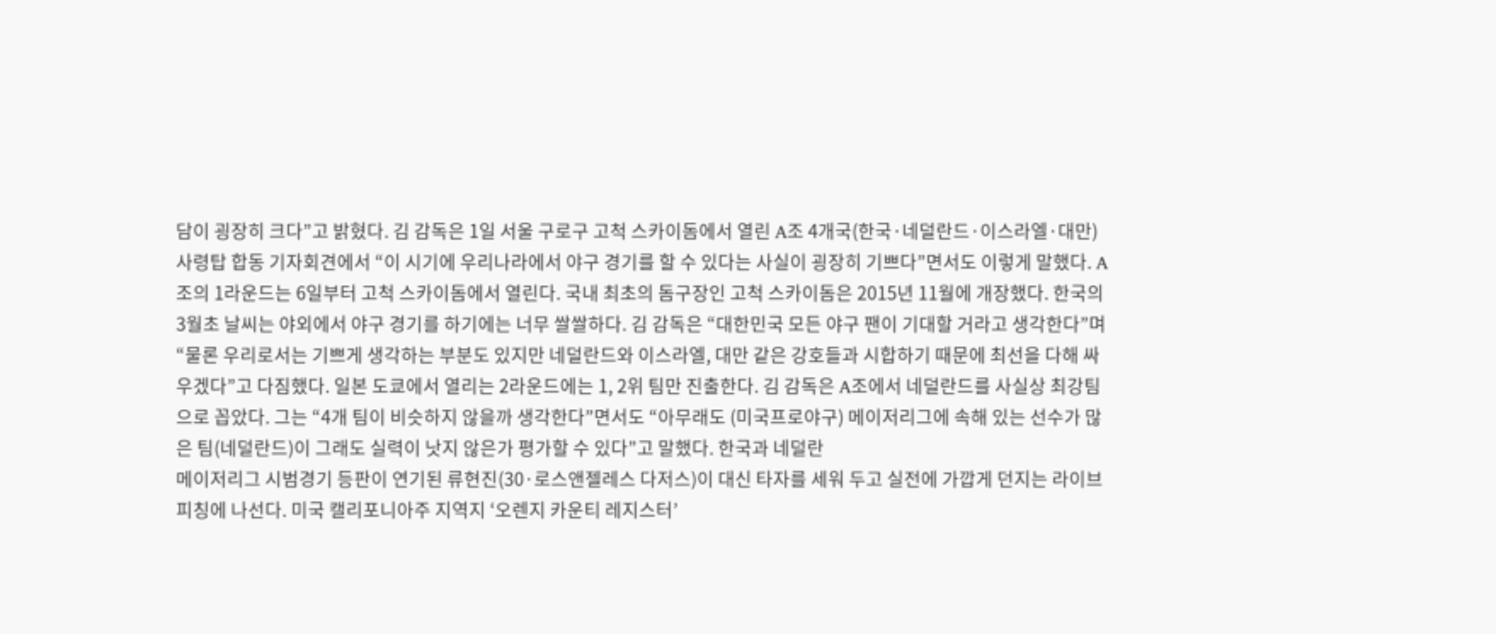담이 굉장히 크다”고 밝혔다. 김 감독은 1일 서울 구로구 고척 스카이돔에서 열린 A조 4개국(한국·네덜란드·이스라엘·대만) 사령탑 합동 기자회견에서 “이 시기에 우리나라에서 야구 경기를 할 수 있다는 사실이 굉장히 기쁘다”면서도 이렇게 말했다. A조의 1라운드는 6일부터 고척 스카이돔에서 열린다. 국내 최초의 돔구장인 고척 스카이돔은 2015년 11월에 개장했다. 한국의 3월초 날씨는 야외에서 야구 경기를 하기에는 너무 쌀쌀하다. 김 감독은 “대한민국 모든 야구 팬이 기대할 거라고 생각한다”며 “물론 우리로서는 기쁘게 생각하는 부분도 있지만 네덜란드와 이스라엘, 대만 같은 강호들과 시합하기 때문에 최선을 다해 싸우겠다”고 다짐했다. 일본 도쿄에서 열리는 2라운드에는 1, 2위 팀만 진출한다. 김 감독은 A조에서 네덜란드를 사실상 최강팀으로 꼽았다. 그는 “4개 팀이 비슷하지 않을까 생각한다”면서도 “아무래도 (미국프로야구) 메이저리그에 속해 있는 선수가 많은 팀(네덜란드)이 그래도 실력이 낫지 않은가 평가할 수 있다”고 말했다. 한국과 네덜란
메이저리그 시범경기 등판이 연기된 류현진(30·로스앤젤레스 다저스)이 대신 타자를 세워 두고 실전에 가깝게 던지는 라이브 피칭에 나선다. 미국 캘리포니아주 지역지 ‘오렌지 카운티 레지스터’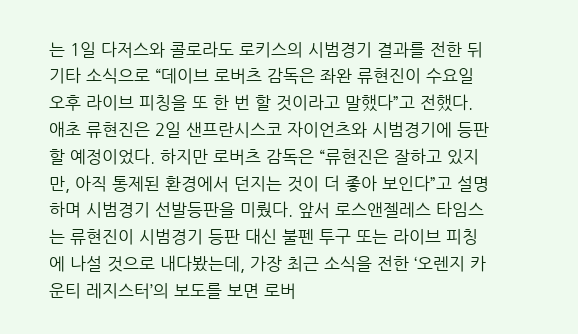는 1일 다저스와 콜로라도 로키스의 시범경기 결과를 전한 뒤 기타 소식으로 “데이브 로버츠 감독은 좌완 류현진이 수요일 오후 라이브 피칭을 또 한 번 할 것이라고 말했다”고 전했다. 애초 류현진은 2일 샌프란시스코 자이언츠와 시범경기에 등판할 예정이었다. 하지만 로버츠 감독은 “류현진은 잘하고 있지만, 아직 통제된 환경에서 던지는 것이 더 좋아 보인다”고 설명하며 시범경기 선발등판을 미뤘다. 앞서 로스앤젤레스 타임스는 류현진이 시범경기 등판 대신 불펜 투구 또는 라이브 피칭에 나설 것으로 내다봤는데, 가장 최근 소식을 전한 ‘오렌지 카운티 레지스터’의 보도를 보면 로버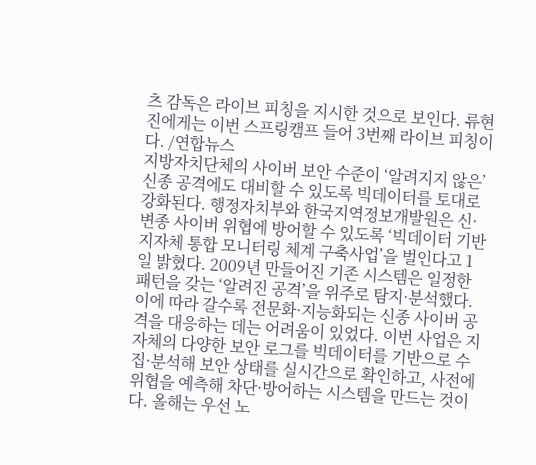츠 감독은 라이브 피칭을 지시한 것으로 보인다. 류현진에게는 이번 스프링캠프 들어 3번째 라이브 피칭이다. /연합뉴스
지방자치단체의 사이버 보안 수준이 ‘알려지지 않은’ 신종 공격에도 대비할 수 있도록 빅데이터를 토대로 강화된다. 행정자치부와 한국지역정보개발원은 신·변종 사이버 위협에 방어할 수 있도록 ‘빅데이터 기반 지자체 통합 모니터링 체계 구축사업’을 벌인다고 1일 밝혔다. 2009년 만들어진 기존 시스템은 일정한 패턴을 갖는 ‘알려진 공격’을 위주로 탐지·분석했다. 이에 따라 갈수록 전문화·지능화되는 신종 사이버 공격을 대응하는 데는 어려움이 있었다. 이번 사업은 지자체의 다양한 보안 로그를 빅데이터를 기반으로 수집·분석해 보안 상태를 실시간으로 확인하고, 사전에 위협을 예측해 차단·방어하는 시스템을 만드는 것이다. 올해는 우선 노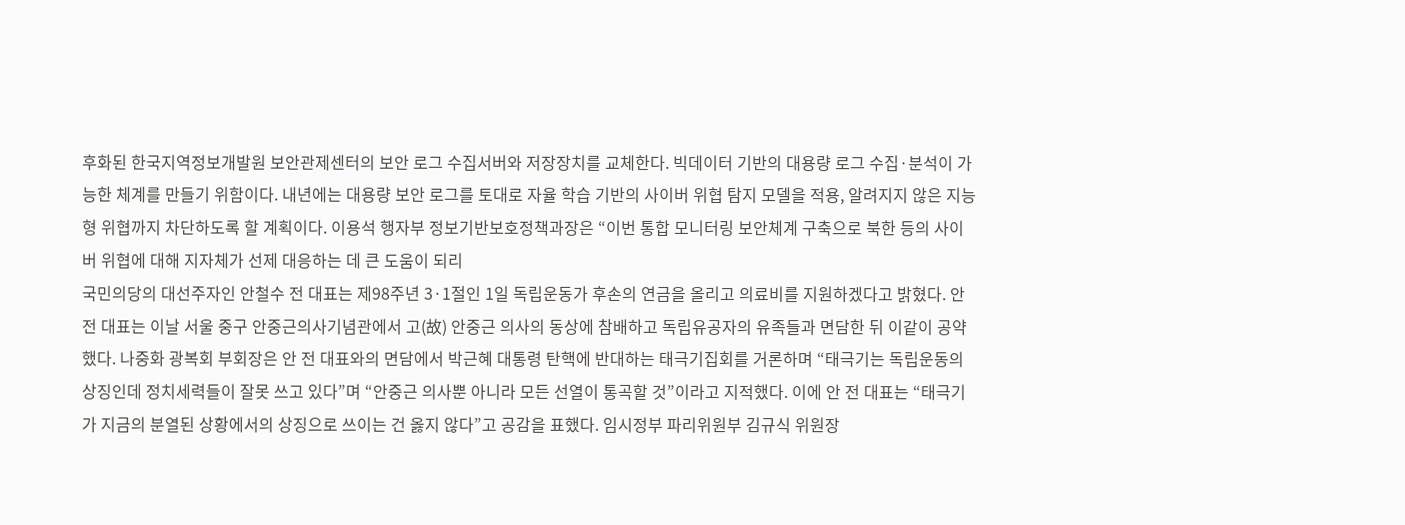후화된 한국지역정보개발원 보안관제센터의 보안 로그 수집서버와 저장장치를 교체한다. 빅데이터 기반의 대용량 로그 수집·분석이 가능한 체계를 만들기 위함이다. 내년에는 대용량 보안 로그를 토대로 자율 학습 기반의 사이버 위협 탐지 모델을 적용, 알려지지 않은 지능형 위협까지 차단하도록 할 계획이다. 이용석 행자부 정보기반보호정책과장은 “이번 통합 모니터링 보안체계 구축으로 북한 등의 사이버 위협에 대해 지자체가 선제 대응하는 데 큰 도움이 되리
국민의당의 대선주자인 안철수 전 대표는 제98주년 3·1절인 1일 독립운동가 후손의 연금을 올리고 의료비를 지원하겠다고 밝혔다. 안 전 대표는 이날 서울 중구 안중근의사기념관에서 고(故) 안중근 의사의 동상에 참배하고 독립유공자의 유족들과 면담한 뒤 이같이 공약했다. 나중화 광복회 부회장은 안 전 대표와의 면담에서 박근혜 대통령 탄핵에 반대하는 태극기집회를 거론하며 “태극기는 독립운동의 상징인데 정치세력들이 잘못 쓰고 있다”며 “안중근 의사뿐 아니라 모든 선열이 통곡할 것”이라고 지적했다. 이에 안 전 대표는 “태극기가 지금의 분열된 상황에서의 상징으로 쓰이는 건 옳지 않다”고 공감을 표했다. 임시정부 파리위원부 김규식 위원장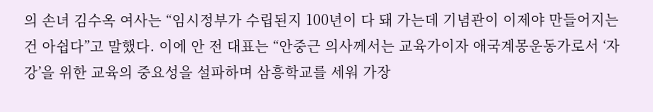의 손녀 김수옥 여사는 “임시정부가 수립된지 100년이 다 돼 가는데 기념관이 이제야 만들어지는 건 아쉽다”고 말했다. 이에 안 전 대표는 “안중근 의사께서는 교육가이자 애국계몽운동가로서 ‘자강’을 위한 교육의 중요성을 설파하며 삼흥학교를 세워 가장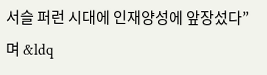서슬 퍼런 시대에 인재양성에 앞장섰다”며 &ldq